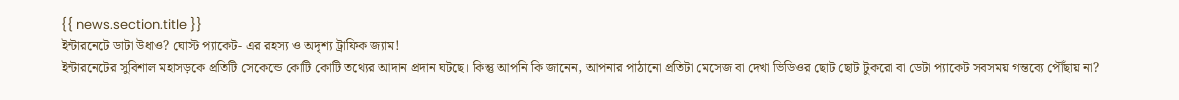{{ news.section.title }}
ইন্টারনেটে ডাটা উধাও? ঘোস্ট প্যাকেট- এর রহস্য ও অদৃশ্য ট্রাফিক জ্যাম!
ইন্টারনেটের সুবিশাল মহাসড়কে প্রতিটি সেকেন্ডে কোটি কোটি তথ্যের আদান প্রদান ঘটছে। কিন্তু আপনি কি জানেন, আপনার পাঠানো প্রতিটা মেসেজ বা দেখা ভিডিওর ছোট ছোট টুকরো বা ডেটা প্যাকেট সবসময় গন্তব্যে পৌঁছায় না?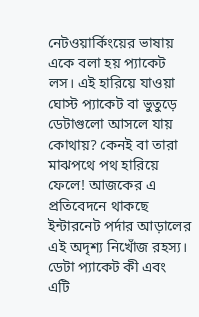নেটওয়ার্কিংয়ের ভাষায় একে বলা হয় প্যাকেট লস। এই হারিয়ে যাওয়া ঘোস্ট প্যাকেট বা ভুতুড়ে ডেটাগুলো আসলে যায় কোথায়? কেনই বা তারা মাঝপথে পথ হারিয়ে ফেলে! আজকের এ প্রতিবেদনে থাকছে ইন্টারনেট পর্দার আড়ালের এই অদৃশ্য নিখোঁজ রহস্য।
ডেটা প্যাকেট কী এবং এটি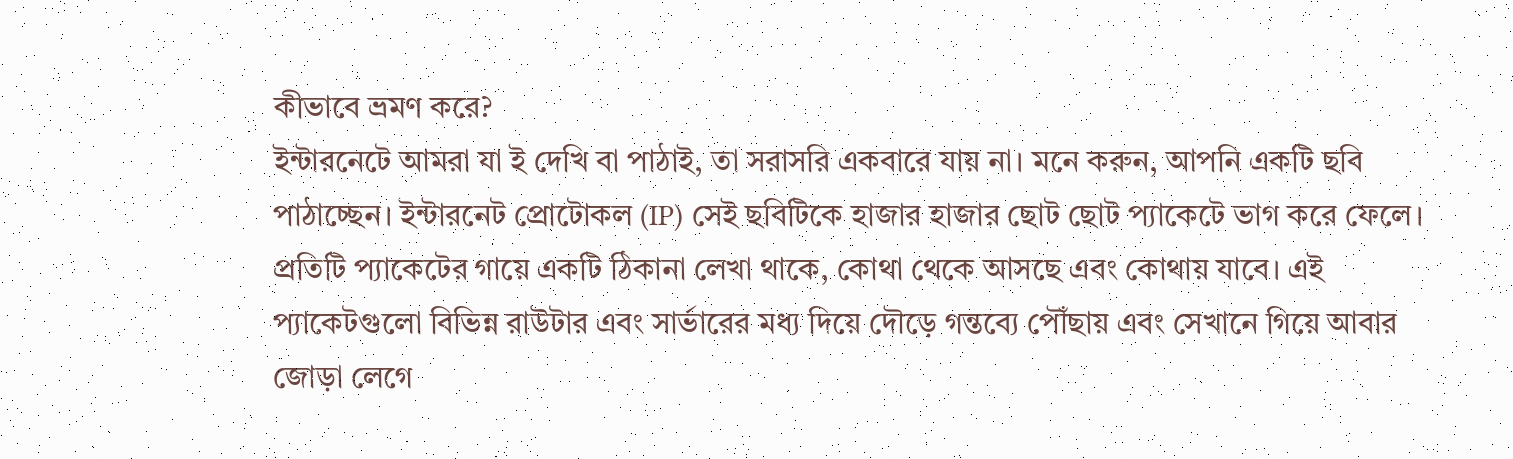কীভাবে ভ্রমণ করে?
ইন্টারনেটে আমরা যা ই দেখি বা পাঠাই, তা সরাসরি একবারে যায় না। মনে করুন, আপনি একটি ছবি পাঠাচ্ছেন। ইন্টারনেট প্রোটোকল (IP) সেই ছবিটিকে হাজার হাজার ছোট ছোট প্যাকেটে ভাগ করে ফেলে। প্রতিটি প্যাকেটের গায়ে একটি ঠিকানা লেখা থাকে, কোথা থেকে আসছে এবং কোথায় যাবে। এই প্যাকেটগুলো বিভিন্ন রাউটার এবং সার্ভারের মধ্য দিয়ে দৌড়ে গন্তব্যে পৌঁছায় এবং সেখানে গিয়ে আবার জোড়া লেগে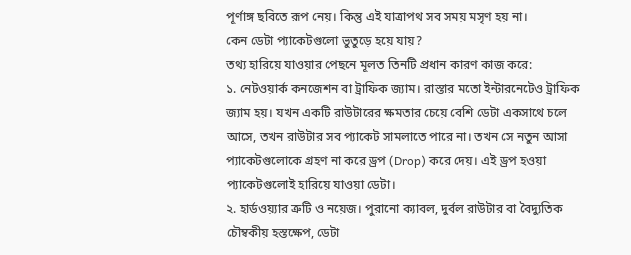পূর্ণাঙ্গ ছবিতে রূপ নেয়। কিন্তু এই যাত্রাপথ সব সময় মসৃণ হয় না।
কেন ডেটা প্যাকেটগুলো ভুতুড়ে হয়ে যায়?
তথ্য হারিয়ে যাওয়ার পেছনে মূলত তিনটি প্রধান কারণ কাজ করে:
১. নেটওয়ার্ক কনজেশন বা ট্রাফিক জ্যাম। রাস্তার মতো ইন্টারনেটেও ট্রাফিক জ্যাম হয়। যখন একটি রাউটারের ক্ষমতার চেয়ে বেশি ডেটা একসাথে চলে আসে, তখন রাউটার সব প্যাকেট সামলাতে পারে না। তখন সে নতুন আসা প্যাকেটগুলোকে গ্রহণ না করে ড্রপ (Drop) করে দেয়। এই ড্রপ হওয়া প্যাকেটগুলোই হারিয়ে যাওয়া ডেটা।
২. হার্ডওয়্যার ত্রুটি ও নয়েজ। পুরানো ক্যাবল, দুর্বল রাউটার বা বৈদ্যুতিক চৌম্বকীয় হস্তক্ষেপ, ডেটা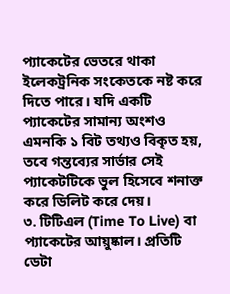প্যাকেটের ভেতরে থাকা ইলেকট্রনিক সংকেতকে নষ্ট করে দিতে পারে। যদি একটি প্যাকেটের সামান্য অংশও এমনকি ১ বিট তথ্যও বিকৃত হয়, তবে গন্তব্যের সার্ভার সেই প্যাকেটটিকে ভুল হিসেবে শনাক্ত করে ডিলিট করে দেয়।
৩. টিটিএল (Time To Live) বা প্যাকেটের আয়ুষ্কাল। প্রতিটি ডেটা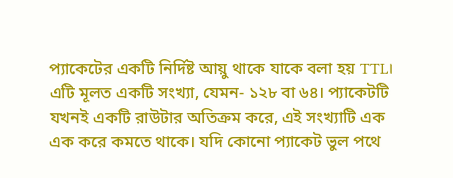প্যাকেটের একটি নির্দিষ্ট আয়ু থাকে যাকে বলা হয় TTL। এটি মূলত একটি সংখ্যা, যেমন- ১২৮ বা ৬৪। প্যাকেটটি যখনই একটি রাউটার অতিক্রম করে, এই সংখ্যাটি এক এক করে কমতে থাকে। যদি কোনো প্যাকেট ভুল পথে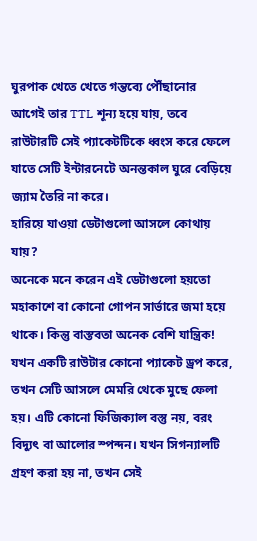ঘুরপাক খেতে খেতে গন্তব্যে পৌঁছানোর আগেই তার TTL শূন্য হয়ে যায়, তবে রাউটারটি সেই প্যাকেটটিকে ধ্বংস করে ফেলে যাতে সেটি ইন্টারনেটে অনন্তকাল ঘুরে বেড়িয়ে জ্যাম তৈরি না করে।
হারিয়ে যাওয়া ডেটাগুলো আসলে কোথায় যায়?
অনেকে মনে করেন এই ডেটাগুলো হয়তো মহাকাশে বা কোনো গোপন সার্ভারে জমা হয়ে থাকে। কিন্তু বাস্তবতা অনেক বেশি যান্ত্রিক!
যখন একটি রাউটার কোনো প্যাকেট ড্রপ করে, তখন সেটি আসলে মেমরি থেকে মুছে ফেলা হয়। এটি কোনো ফিজিক্যাল বস্তু নয়, বরং বিদ্যুৎ বা আলোর স্পন্দন। যখন সিগন্যালটি গ্রহণ করা হয় না, তখন সেই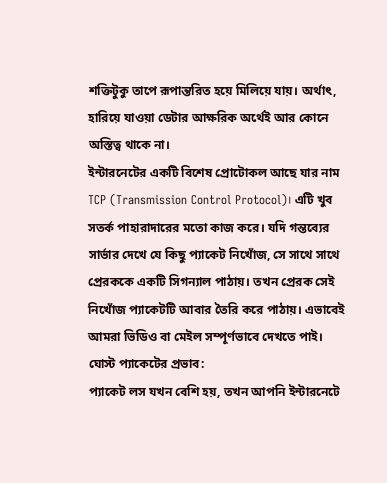শক্তিটুকু তাপে রূপান্তরিত হয়ে মিলিয়ে যায়। অর্থাৎ, হারিয়ে যাওয়া ডেটার আক্ষরিক অর্থেই আর কোনে অস্তিত্ব থাকে না।
ইন্টারনেটের একটি বিশেষ প্রোটোকল আছে যার নাম TCP (Transmission Control Protocol)। এটি খুব সতর্ক পাহারাদারের মতো কাজ করে। যদি গন্তব্যের সার্ভার দেখে যে কিছু প্যাকেট নিখোঁজ, সে সাথে সাথে প্রেরককে একটি সিগন্যাল পাঠায়। তখন প্রেরক সেই নিখোঁজ প্যাকেটটি আবার তৈরি করে পাঠায়। এভাবেই আমরা ভিডিও বা মেইল সম্পূর্ণভাবে দেখতে পাই।
ঘোস্ট প্যাকেটের প্রভাব:
প্যাকেট লস যখন বেশি হয়, তখন আপনি ইন্টারনেটে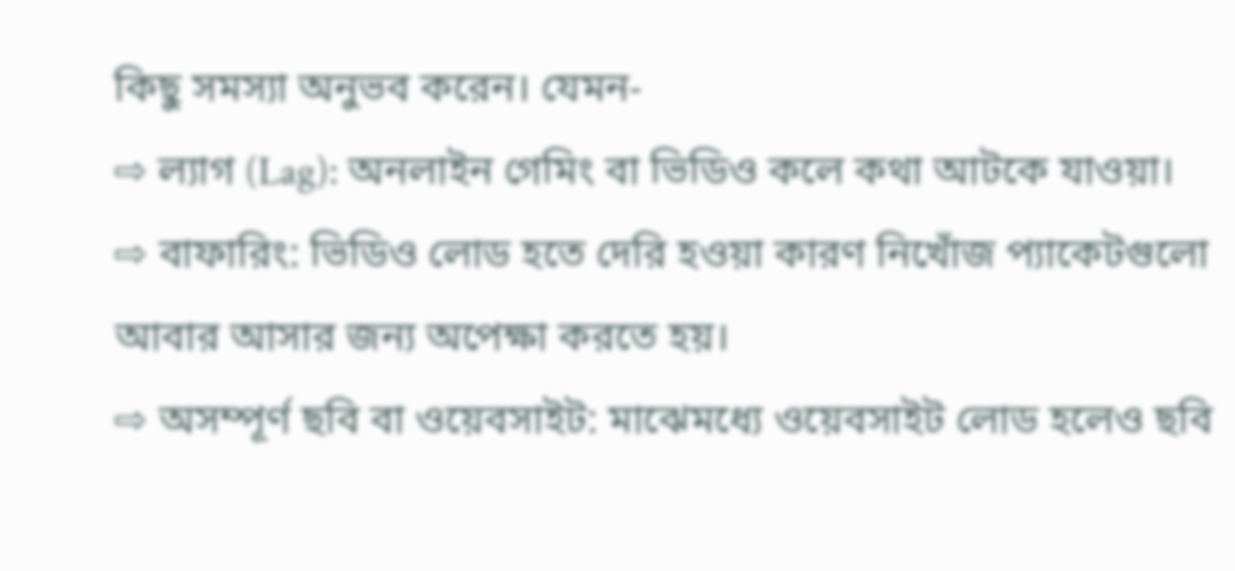কিছু সমস্যা অনুভব করেন। যেমন-
⇨ ল্যাগ (Lag): অনলাইন গেমিং বা ভিডিও কলে কথা আটকে যাওয়া।
⇨ বাফারিং: ভিডিও লোড হতে দেরি হওয়া কারণ নিখোঁজ প্যাকেটগুলো আবার আসার জন্য অপেক্ষা করতে হয়।
⇨ অসম্পূর্ণ ছবি বা ওয়েবসাইট: মাঝেমধ্যে ওয়েবসাইট লোড হলেও ছবি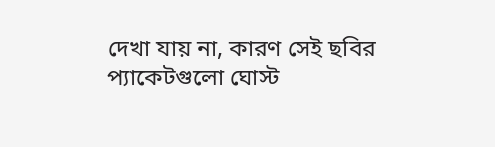দেখা যায় না, কারণ সেই ছবির প্যাকেটগুলো ঘোস্ট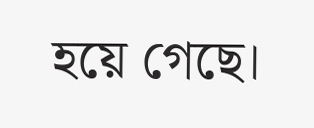হয়ে গেছে।